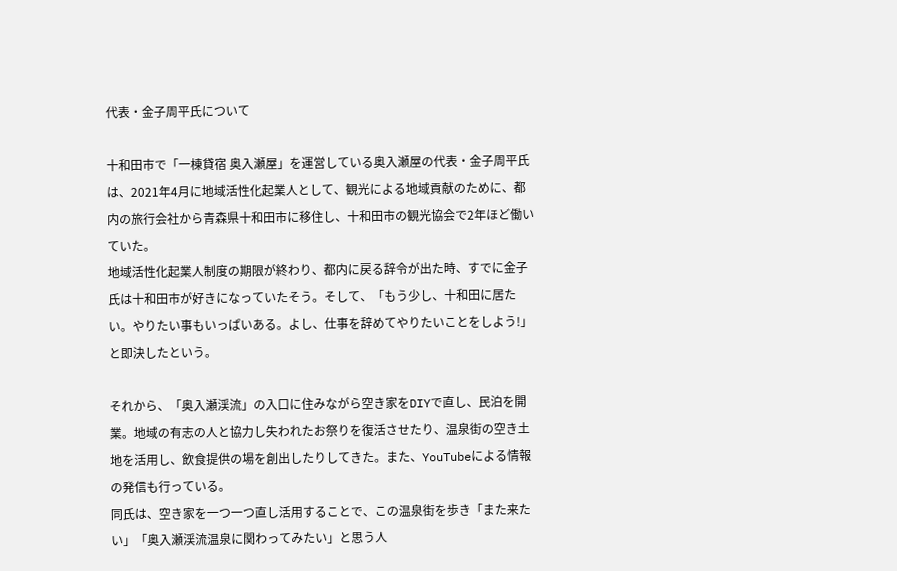代表・金子周平氏について

十和田市で「一棟貸宿 奥入瀬屋」を運営している奥入瀬屋の代表・金子周平氏は、2021年4月に地域活性化起業人として、観光による地域貢献のために、都内の旅行会社から青森県十和田市に移住し、十和田市の観光協会で2年ほど働いていた。
地域活性化起業人制度の期限が終わり、都内に戻る辞令が出た時、すでに金子氏は十和田市が好きになっていたそう。そして、「もう少し、十和田に居たい。やりたい事もいっぱいある。よし、仕事を辞めてやりたいことをしよう!」と即決したという。

それから、「奥入瀬渓流」の入口に住みながら空き家をDIYで直し、民泊を開業。地域の有志の人と協力し失われたお祭りを復活させたり、温泉街の空き土地を活用し、飲食提供の場を創出したりしてきた。また、YouTubeによる情報の発信も行っている。
同氏は、空き家を一つ一つ直し活用することで、この温泉街を歩き「また来たい」「奥入瀬渓流温泉に関わってみたい」と思う人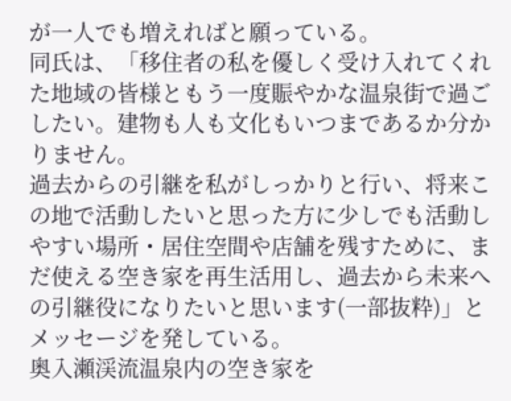が一人でも増えればと願っている。
同氏は、「移住者の私を優しく受け入れてくれた地域の皆様ともう一度賑やかな温泉街で過ごしたい。建物も人も文化もいつまであるか分かりません。
過去からの引継を私がしっかりと行い、将来この地で活動したいと思った方に少しでも活動しやすい場所・居住空間や店舗を残すために、まだ使える空き家を再生活用し、過去から未来への引継役になりたいと思います(一部抜粋)」とメッセージを発している。
奥入瀬渓流温泉内の空き家を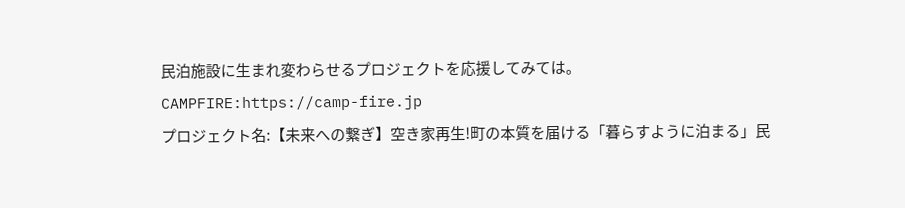民泊施設に生まれ変わらせるプロジェクトを応援してみては。
CAMPFIRE:https://camp-fire.jp
プロジェクト名:【未来への繋ぎ】空き家再生!町の本質を届ける「暮らすように泊まる」民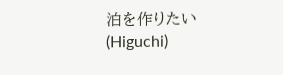泊を作りたい
(Higuchi)